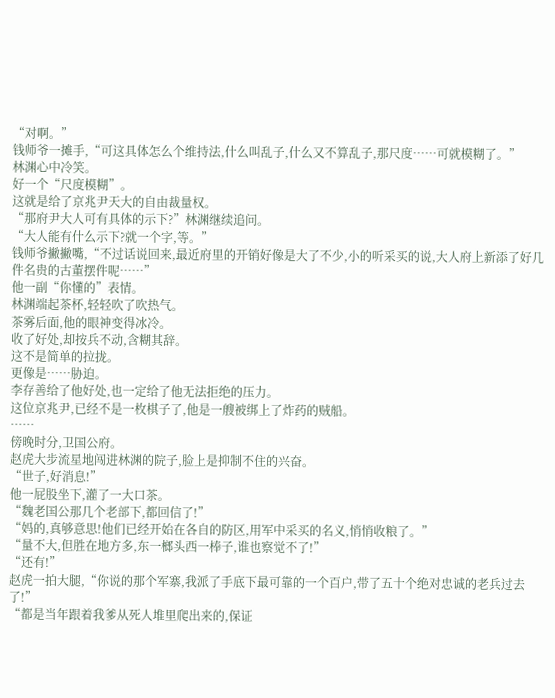“对啊。”
钱师爷一摊手,“可这具体怎么个维持法,什么叫乱子,什么又不算乱子,那尺度……可就模糊了。”
林渊心中冷笑。
好一个“尺度模糊”。
这就是给了京兆尹天大的自由裁量权。
“那府尹大人可有具体的示下?”林渊继续追问。
“大人能有什么示下?就一个字,等。”
钱师爷撇撇嘴,“不过话说回来,最近府里的开销好像是大了不少,小的听采买的说,大人府上新添了好几件名贵的古董摆件呢……”
他一副“你懂的”表情。
林渊端起茶杯,轻轻吹了吹热气。
茶雾后面,他的眼神变得冰冷。
收了好处,却按兵不动,含糊其辞。
这不是简单的拉拢。
更像是……胁迫。
李存善给了他好处,也一定给了他无法拒绝的压力。
这位京兆尹,已经不是一枚棋子了,他是一艘被绑上了炸药的贼船。
……
傍晚时分,卫国公府。
赵虎大步流星地闯进林渊的院子,脸上是抑制不住的兴奋。
“世子,好消息!”
他一屁股坐下,灌了一大口茶。
“魏老国公那几个老部下,都回信了!”
“妈的,真够意思!他们已经开始在各自的防区,用军中采买的名义,悄悄收粮了。”
“量不大,但胜在地方多,东一榔头西一棒子,谁也察觉不了!”
“还有!”
赵虎一拍大腿,“你说的那个军寨,我派了手底下最可靠的一个百户,带了五十个绝对忠诚的老兵过去了!”
“都是当年跟着我爹从死人堆里爬出来的,保证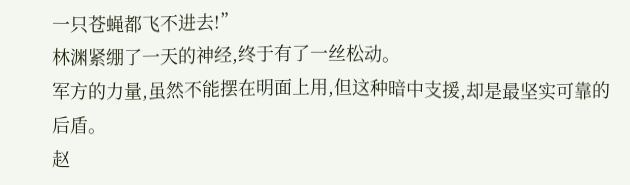一只苍蝇都飞不进去!”
林渊紧绷了一天的神经,终于有了一丝松动。
军方的力量,虽然不能摆在明面上用,但这种暗中支援,却是最坚实可靠的后盾。
赵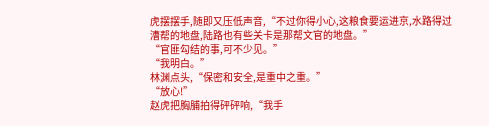虎摆摆手,随即又压低声音,“不过你得小心,这粮食要运进京,水路得过漕帮的地盘,陆路也有些关卡是那帮文官的地盘。”
“官匪勾结的事,可不少见。”
“我明白。”
林渊点头,“保密和安全,是重中之重。”
“放心!”
赵虎把胸脯拍得砰砰响,“我手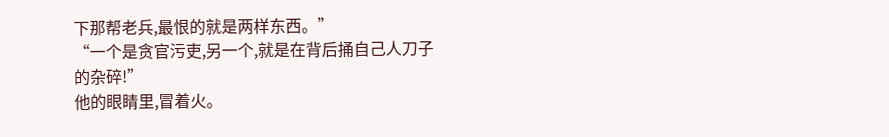下那帮老兵,最恨的就是两样东西。”
“一个是贪官污吏,另一个,就是在背后捅自己人刀子的杂碎!”
他的眼睛里,冒着火。